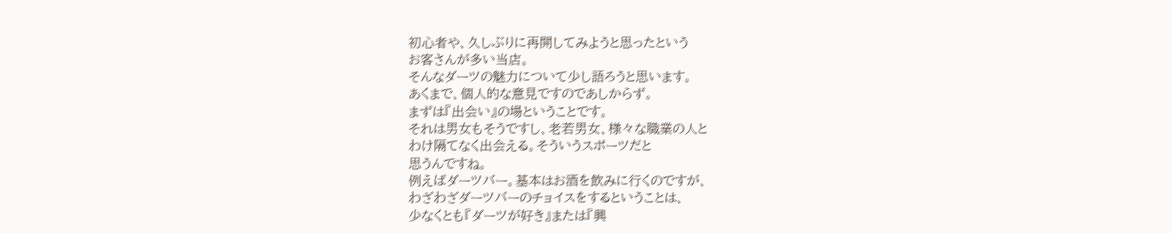初心者や、久しぶりに再開してみようと思ったという
お客さんが多い当店。
そんなダーツの魅力について少し語ろうと思います。
あくまで、個人的な意見ですのであしからず。
まずは『出会い』の場ということです。
それは男女もそうですし、老若男女、様々な職業の人と
わけ隔てなく出会える。そういうスポーツだと
思うんですね。
例えばダーツバー。基本はお酒を飲みに行くのですが、
わざわざダーツバーのチョイスをするということは、
少なくとも『ダーツが好き』または『興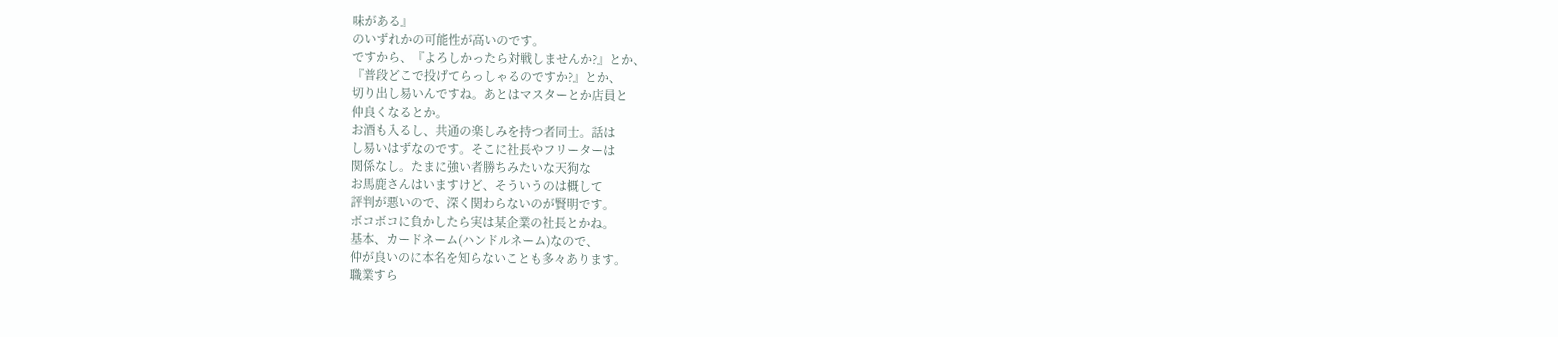味がある』
のいずれかの可能性が高いのです。
ですから、『よろしかったら対戦しませんか?』とか、
『普段どこで投げてらっしゃるのですか?』とか、
切り出し易いんですね。あとはマスターとか店員と
仲良くなるとか。
お酒も入るし、共通の楽しみを持つ者同士。話は
し易いはずなのです。そこに社長やフリーターは
関係なし。たまに強い者勝ちみたいな天狗な
お馬鹿さんはいますけど、そういうのは概して
評判が悪いので、深く関わらないのが賢明です。
ボコボコに負かしたら実は某企業の社長とかね。
基本、カードネーム(ハンドルネーム)なので、
仲が良いのに本名を知らないことも多々あります。
職業すら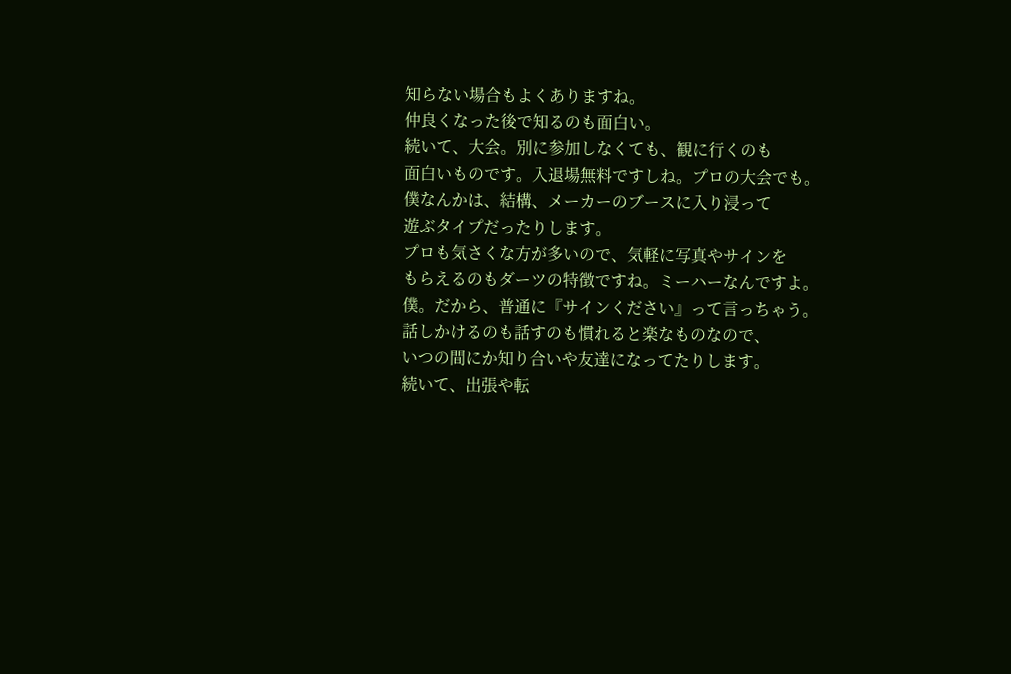知らない場合もよくありますね。
仲良くなった後で知るのも面白い。
続いて、大会。別に参加しなくても、観に行くのも
面白いものです。入退場無料ですしね。プロの大会でも。
僕なんかは、結構、メーカーのブースに入り浸って
遊ぶタイプだったりします。
プロも気さくな方が多いので、気軽に写真やサインを
もらえるのもダーツの特徴ですね。ミーハーなんですよ。
僕。だから、普通に『サインください』って言っちゃう。
話しかけるのも話すのも慣れると楽なものなので、
いつの間にか知り合いや友達になってたりします。
続いて、出張や転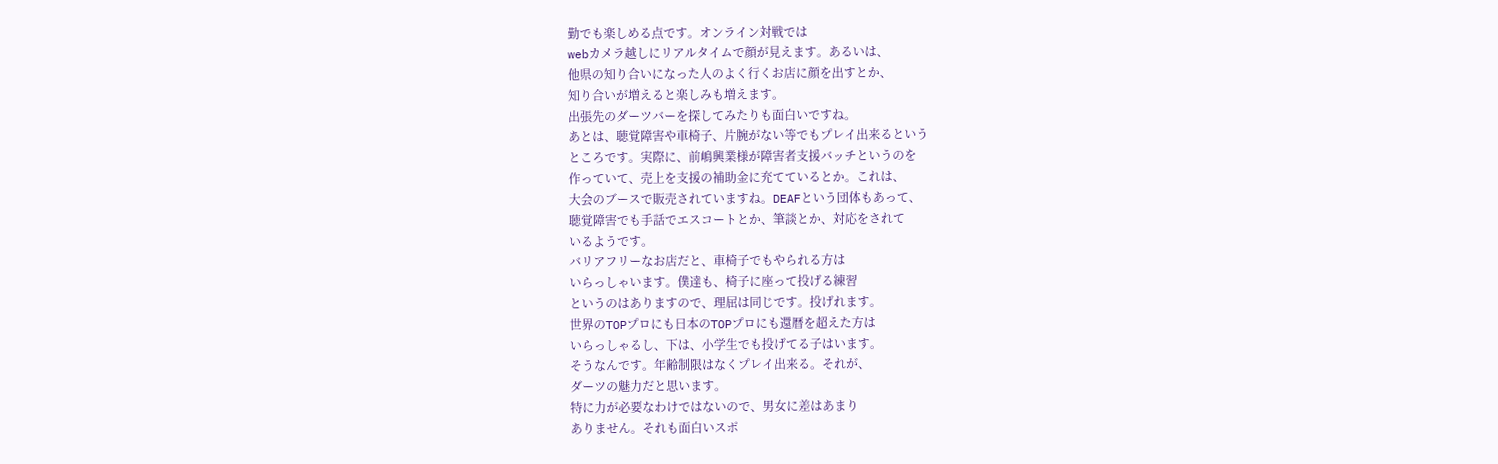勤でも楽しめる点です。オンライン対戦では
webカメラ越しにリアルタイムで顔が見えます。あるいは、
他県の知り合いになった人のよく行くお店に顔を出すとか、
知り合いが増えると楽しみも増えます。
出張先のダーツバーを探してみたりも面白いですね。
あとは、聴覚障害や車椅子、片腕がない等でもプレイ出来るという
ところです。実際に、前嶋興業様が障害者支援バッチというのを
作っていて、売上を支援の補助金に充てているとか。これは、
大会のブースで販売されていますね。DEAFという団体もあって、
聴覚障害でも手話でエスコートとか、筆談とか、対応をされて
いるようです。
バリアフリーなお店だと、車椅子でもやられる方は
いらっしゃいます。僕達も、椅子に座って投げる練習
というのはありますので、理屈は同じです。投げれます。
世界のTOPプロにも日本のTOPプロにも還暦を超えた方は
いらっしゃるし、下は、小学生でも投げてる子はいます。
そうなんです。年齢制限はなくプレイ出来る。それが、
ダーツの魅力だと思います。
特に力が必要なわけではないので、男女に差はあまり
ありません。それも面白いスポ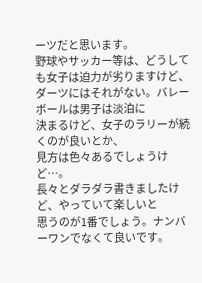ーツだと思います。
野球やサッカー等は、どうしても女子は迫力が劣りますけど、
ダーツにはそれがない。バレーボールは男子は淡泊に
決まるけど、女子のラリーが続くのが良いとか、
見方は色々あるでしょうけど…。
長々とダラダラ書きましたけど、やっていて楽しいと
思うのが1番でしょう。ナンバーワンでなくて良いです。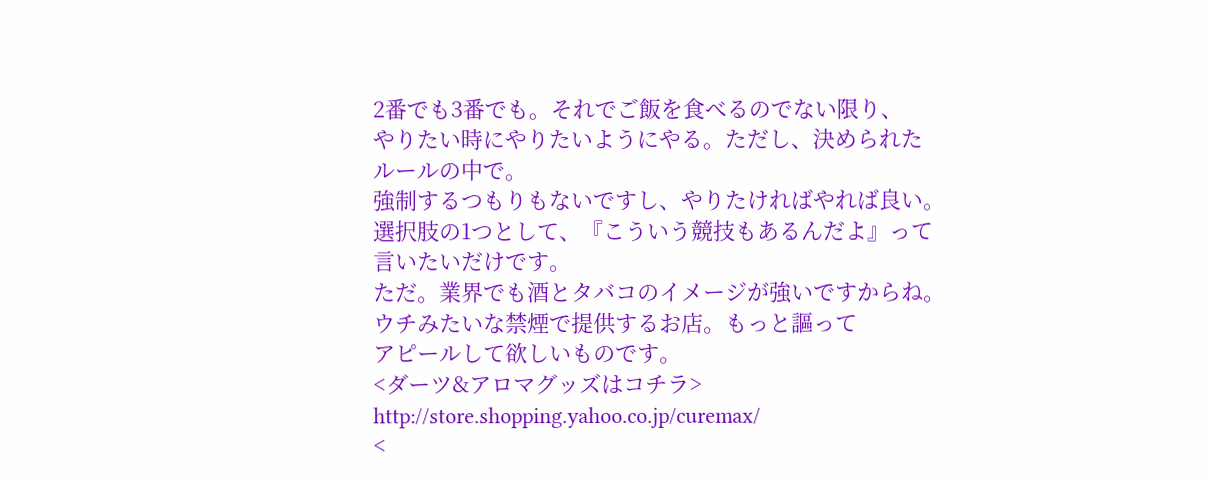2番でも3番でも。それでご飯を食べるのでない限り、
やりたい時にやりたいようにやる。ただし、決められた
ルールの中で。
強制するつもりもないですし、やりたければやれば良い。
選択肢の1つとして、『こういう競技もあるんだよ』って
言いたいだけです。
ただ。業界でも酒とタバコのイメージが強いですからね。
ウチみたいな禁煙で提供するお店。もっと謳って
アピールして欲しいものです。
<ダーツ&アロマグッズはコチラ>
http://store.shopping.yahoo.co.jp/curemax/
<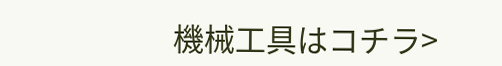機械工具はコチラ>